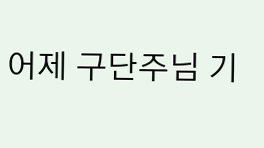어제 구단주님 기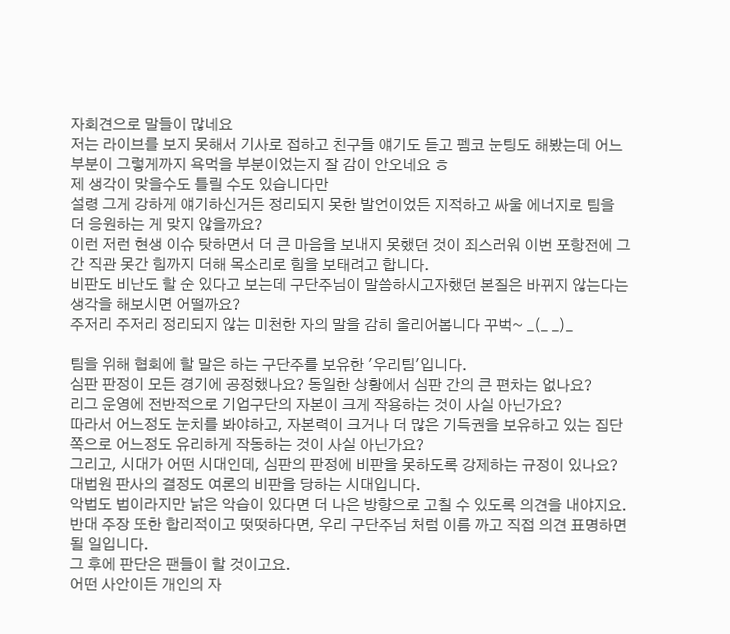자회견으로 말들이 많네요
저는 라이브를 보지 못해서 기사로 접하고 친구들 얘기도 듣고 펨코 눈팅도 해봤는데 어느 부분이 그렇게까지 욕먹을 부분이었는지 잘 감이 안오네요 ㅎ
제 생각이 맞을수도 틀릴 수도 있습니다만
설령 그게 강하게 얘기하신거든 정리되지 못한 발언이었든 지적하고 싸울 에너지로 팀을 더 응원하는 게 맞지 않을까요?
이런 저런 현생 이슈 탓하면서 더 큰 마음을 보내지 못했던 것이 죄스러워 이번 포항전에 그간 직관 못간 힘까지 더해 목소리로 힘을 보태려고 합니다.
비판도 비난도 할 순 있다고 보는데 구단주님이 말씀하시고자했던 본질은 바뀌지 않는다는 생각을 해보시면 어떨까요?
주저리 주저리 정리되지 않는 미천한 자의 말을 감히 올리어봅니다 꾸벅~ _(_ _)_

팀을 위해 협회에 할 말은 하는 구단주를 보유한 '우리팀'입니다.
심판 판정이 모든 경기에 공정했나요? 동일한 상황에서 심판 간의 큰 편차는 없나요?
리그 운영에 전반적으로 기업구단의 자본이 크게 작용하는 것이 사실 아닌가요?
따라서 어느정도 눈치를 봐야하고, 자본력이 크거나 더 많은 기득권을 보유하고 있는 집단쪽으로 어느정도 유리하게 작동하는 것이 사실 아닌가요?
그리고, 시대가 어떤 시대인데, 심판의 판정에 비판을 못하도록 강제하는 규정이 있나요?
대법원 판사의 결정도 여론의 비판을 당하는 시대입니다.
악법도 법이라지만 낡은 악습이 있다면 더 나은 방향으로 고칠 수 있도록 의견을 내야지요.
반대 주장 또한 합리적이고 떳떳하다면, 우리 구단주님 처럼 이름 까고 직접 의견 표명하면 될 일입니다.
그 후에 판단은 팬들이 할 것이고요.
어떤 사안이든 개인의 자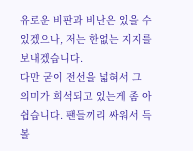유로운 비판과 비난은 있을 수 있겠으나, 저는 한없는 지지를 보내겠습니다.
다만 굳이 전선을 넓혀서 그 의미가 희석되고 있는게 좀 아쉽습니다. 팬들끼리 싸워서 득볼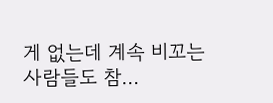게 없는데 계속 비꼬는 사람들도 참…